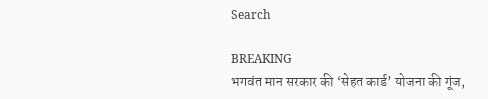Search

BREAKING
भगवंत मान सरकार की ‘सेहत कार्ड’ योजना की गूंज,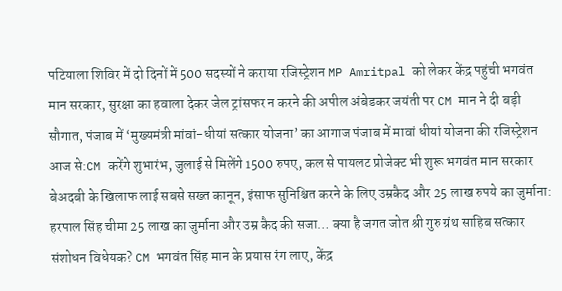पटियाला शिविर में दो दिनों में 500 सदस्यों ने कराया रजिस्ट्रेशन MP Amritpal को लेकर केंद्र पहुंची भगवंत मान सरकार, सुरक्षा का हवाला देकर जेल ट्रांसफर न करने की अपील अंबेडकर जयंती पर CM मान ने दी बड़ी सौगात, पंजाब में ‘मुख्यमंत्री मांवां-धीयां सत्कार योजना’ का आगाज पंजाब में मावां धीयां योजना की रजिस्ट्रेशन आज से:CM करेंगे शुभारंभ, जुलाई से मिलेंगे 1500 रुपए, कल से पायलट प्रोजेक्ट भी शुरू भगवंत मान सरकार बेअदबी के खिलाफ लाई सबसे सख्त कानून, इंसाफ सुनिश्चित करने के लिए उम्रकैद और 25 लाख रुपये का जुर्माना: हरपाल सिंह चीमा 25 लाख का जुर्माना और उम्र कैद की सजा… क्या है जगत जोत श्री गुरु ग्रंथ साहिब सत्कार संशोधन विधेयक? CM भगवंत सिंह मान के प्रयास रंग लाए, केंद्र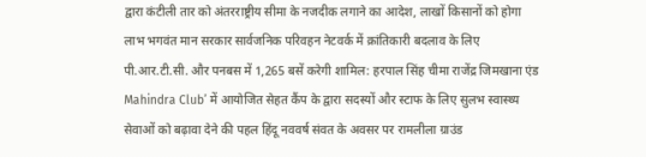द्वारा कंटीली तार को अंतरराष्ट्रीय सीमा के नजदीक लगाने का आदेश, लाखों किसानों को होगा लाभ भगवंत मान सरकार सार्वजनिक परिवहन नेटवर्क में क्रांतिकारी बदलाव के लिए पी.आर.टी.सी. और पनबस में 1,265 बसें करेगी शामिल: हरपाल सिंह चीमा राजेंद्र जिमखाना एंड Mahindra Club’ में आयोजित सेहत कैंप के द्वारा सदस्यों और स्टाफ के लिए सुलभ स्वास्थ्य सेवाओं को बढ़ावा देने की पहल हिंदू नववर्ष संवत के अवसर पर रामलीला ग्राउंड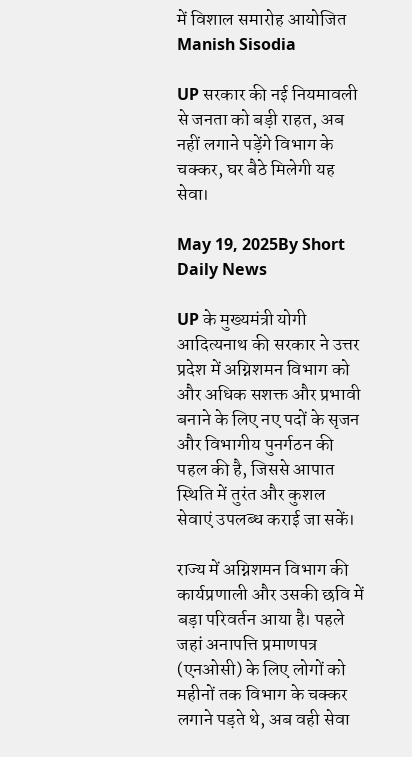में विशाल समारोह आयोजित Manish Sisodia

UP सरकार की नई नियमावली से जनता को बड़ी राहत, अब नहीं लगाने पड़ेंगे विभाग के चक्कर, घर बैठे मिलेगी यह सेवा।

May 19, 2025By Short Daily News

UP के मुख्यमंत्री योगी आदित्यनाथ की सरकार ने उत्तर प्रदेश में अग्निशमन विभाग को और अधिक सशक्त और प्रभावी बनाने के लिए नए पदों के सृजन और विभागीय पुनर्गठन की पहल की है, जिससे आपात स्थिति में तुरंत और कुशल सेवाएं उपलब्ध कराई जा सकें।

राज्य में अग्निशमन विभाग की कार्यप्रणाली और उसकी छवि में बड़ा परिवर्तन आया है। पहले जहां अनापत्ति प्रमाणपत्र (एनओसी) के लिए लोगों को महीनों तक विभाग के चक्कर लगाने पड़ते थे, अब वही सेवा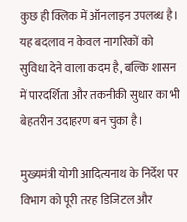कुछ ही क्लिक में ऑनलाइन उपलब्ध है। यह बदलाव न केवल नागरिकों को सुविधा देने वाला कदम है, बल्कि शासन में पारदर्शिता और तकनीकी सुधार का भी बेहतरीन उदाहरण बन चुका है।

मुख्यमंत्री योगी आदित्यनाथ के निर्देश पर विभाग को पूरी तरह डिजिटल और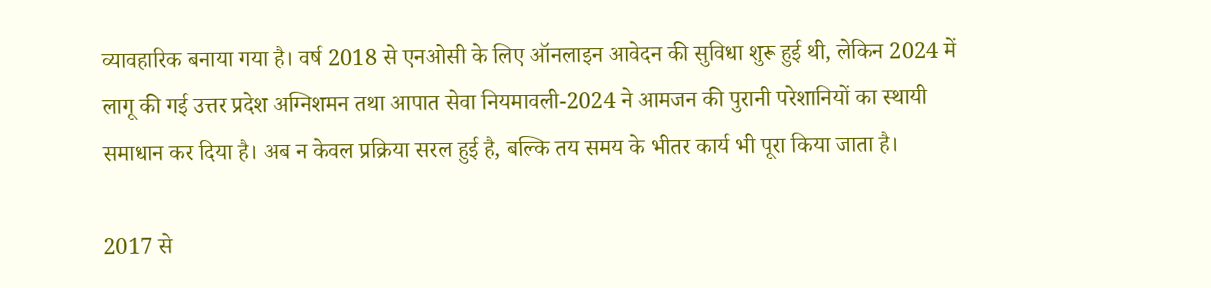व्यावहारिक बनाया गया है। वर्ष 2018 से एनओसी के लिए ऑनलाइन आवेदन की सुविधा शुरू हुई थी, लेकिन 2024 में लागू की गई उत्तर प्रदेश अग्निशमन तथा आपात सेवा नियमावली-2024 ने आमजन की पुरानी परेशानियों का स्थायी समाधान कर दिया है। अब न केवल प्रक्रिया सरल हुई है, बल्कि तय समय के भीतर कार्य भी पूरा किया जाता है।

2017 से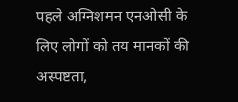पहले अग्निशमन एनओसी के लिए लोगों को तय मानकों की अस्पष्टता,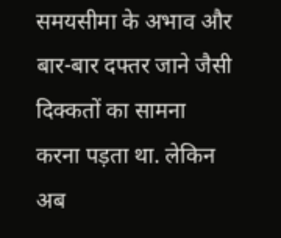समयसीमा के अभाव और बार-बार दफ्तर जाने जैसी दिक्कतों का सामना करना पड़ता था. लेकिन अब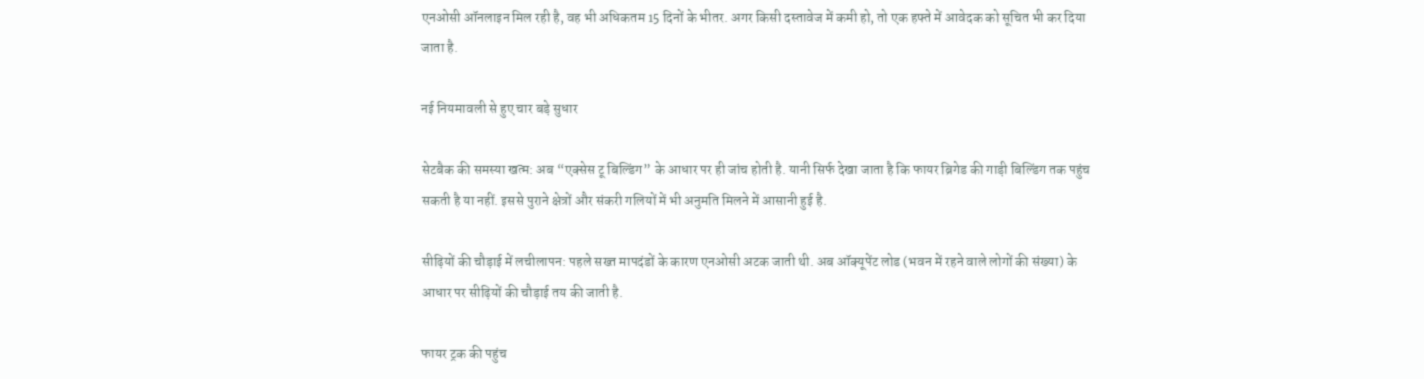एनओसी ऑनलाइन मिल रही है, वह भी अधिकतम 15 दिनों के भीतर. अगर किसी दस्तावेज में कमी हो, तो एक हफ्ते में आवेदक को सूचित भी कर दिया जाता है.

नई नियमावली से हुए चार बड़े सुधार

सेटबैक की समस्या खत्म: अब “एक्सेस टू बिल्डिंग” के आधार पर ही जांच होती है. यानी सिर्फ देखा जाता है कि फायर ब्रिगेड की गाड़ी बिल्डिंग तक पहुंच सकती है या नहीं. इससे पुराने क्षेत्रों और संकरी गलियों में भी अनुमति मिलने में आसानी हुई है.

सीढ़ियों की चौड़ाई में लचीलापन: पहले सख्त मापदंडों के कारण एनओसी अटक जाती थी. अब ऑक्यूपेंट लोड (भवन में रहने वाले लोगों की संख्या) के आधार पर सीढ़ियों की चौड़ाई तय की जाती है.

फायर ट्रक की पहुंच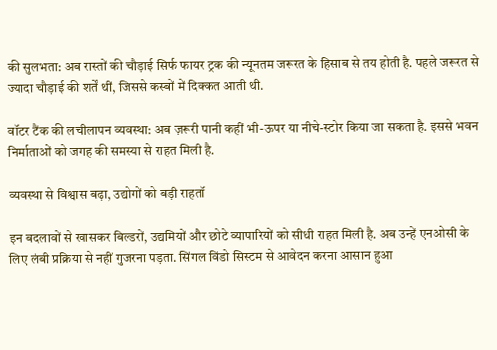की सुलभता: अब रास्तों की चौड़ाई सिर्फ फायर ट्रक की न्यूनतम जरूरत के हिसाब से तय होती है. पहले जरूरत से ज्यादा चौड़ाई की शर्तें थीं, जिससे कस्बों में दिक्कत आती थी.

वॉटर टैंक की लचीलापन व्यवस्था: अब ज़रूरी पानी कहीं भी-ऊपर या नीचे-स्टोर किया जा सकता है. इससे भवन निर्माताओं को जगह की समस्या से राहत मिली है.

व्यवस्था से विश्वास बढ़ा, उद्योगों को बड़ी राहतॉ

इन बदलावों से खासकर बिल्डरों, उद्यमियों और छोटे व्यापारियों को सीधी राहत मिली है. अब उन्हें एनओसी के लिए लंबी प्रक्रिया से नहीं गुजरना पड़ता. सिंगल विंडो सिस्टम से आवेदन करना आसान हुआ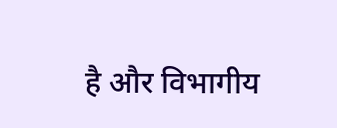है और विभागीय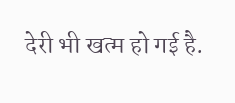देरी भी खत्म हो गई है.